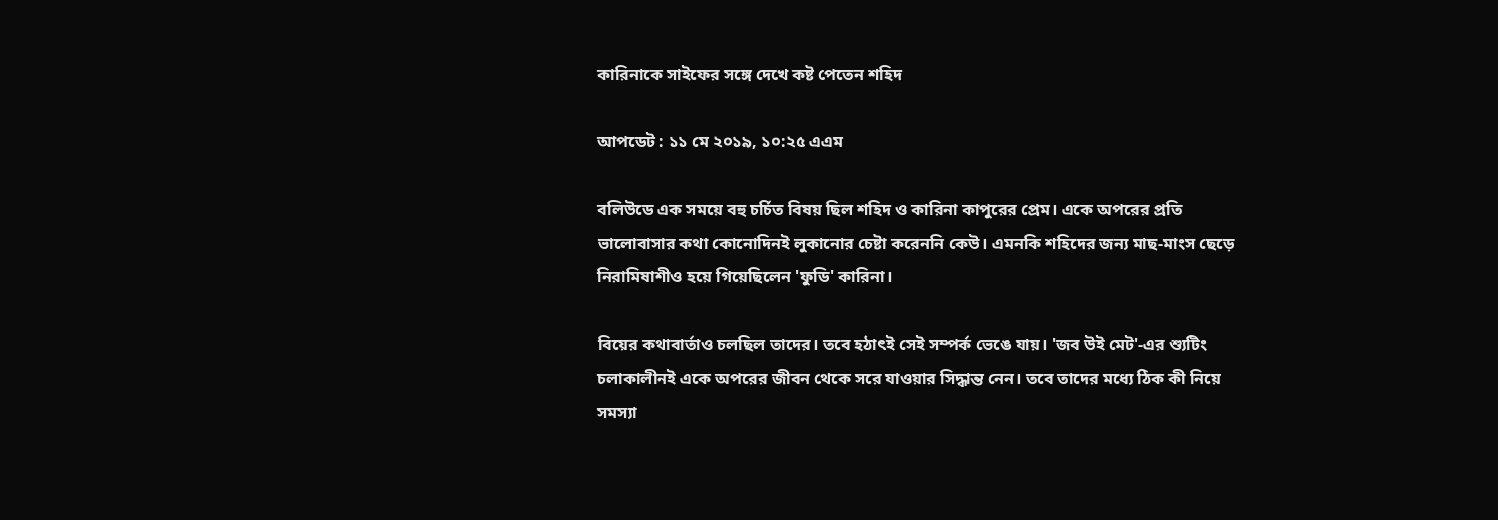কারিনাকে সাইফের সঙ্গে দেখে কষ্ট পেতেন শহিদ

আপডেট : ১১ মে ২০১৯, ১০:২৫ এএম

বলিউডে এক সময়ে বহু চর্চিত বিষয় ছিল শহিদ ও কারিনা কাপুরের প্রেম। একে অপরের প্রতি ভালোবাসার কথা কোনোদিনই লুকানোর চেষ্টা করেননি কেউ। এমনকি শহিদের জন্য মাছ-মাংস ছেড়ে নিরামিষাশীও হয়ে গিয়েছিলেন 'ফুডি' কারিনা।

বিয়ের কথাবার্তাও চলছিল তাদের। তবে হঠাৎই সেই সম্পর্ক ভেঙে যায়। 'জব উই মেট'-এর শ্যুটিং চলাকালীনই একে অপরের জীবন থেকে সরে যাওয়ার সিদ্ধান্ত নেন। তবে তাদের মধ্যে ঠিক কী নিয়ে সমস্যা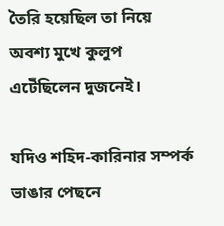তৈরি হয়েছিল তা নিয়ে অবশ্য মুখে কুলুপ এটেঁছিলেন দুজনেই।

যদিও শহিদ-কারিনার সম্পর্ক ভাঙার পেছনে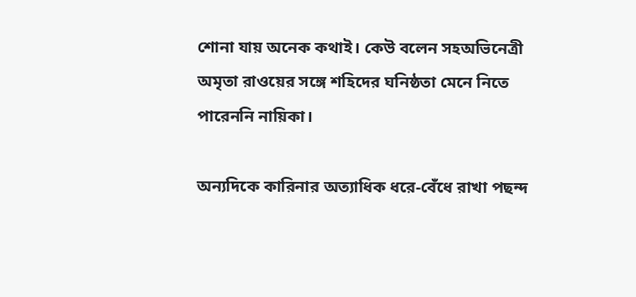শোনা যায় অনেক কথাই। কেউ বলেন সহঅভিনেত্রী অমৃতা রাওয়ের সঙ্গে শহিদের ঘনিষ্ঠতা মেনে নিতে পারেননি নায়িকা।

অন্যদিকে কারিনার অত্যাধিক ধরে-বেঁধে রাখা পছন্দ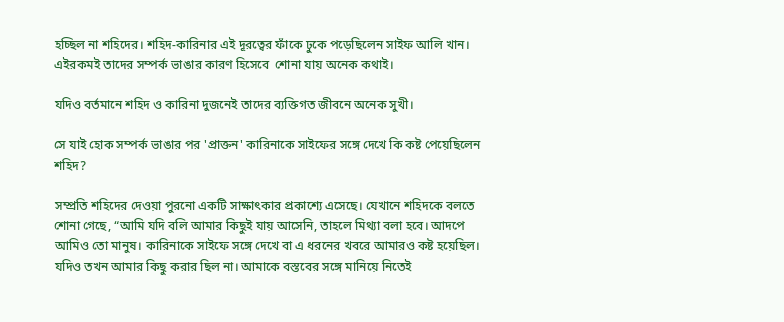হচ্ছিল না শহিদের। শহিদ-কারিনার এই দূরত্বের ফাঁকে ঢুকে পড়েছিলেন সাইফ আলি খান। এইরকমই তাদের সম্পর্ক ভাঙার কারণ হিসেবে  শোনা যায় অনেক কথাই।

যদিও বর্তমানে শহিদ ও কারিনা দুজনেই তাদের ব্যক্তিগত জীবনে অনেক সুখী।

সে যাই হোক সম্পর্ক ভাঙার পর 'প্রাক্তন' কারিনাকে সাইফের সঙ্গে দেখে কি কষ্ট পেয়েছিলেন শহিদ?

সম্প্রতি শহিদের দেওয়া পুরনো একটি সাক্ষাৎকার প্রকাশ্যে এসেছে। যেখানে শহিদকে বলতে শোনা গেছে, “আমি যদি বলি আমার কিছুই যায় আসেনি, তাহলে মিথ্যা বলা হবে। আদপে আমিও তো মানুষ। কারিনাকে সাইফে সঙ্গে দেখে বা এ ধরনের খবরে আমারও কষ্ট হয়েছিল। যদিও তখন আমার কিছু করার ছিল না। আমাকে বস্তবের সঙ্গে মানিয়ে নিতেই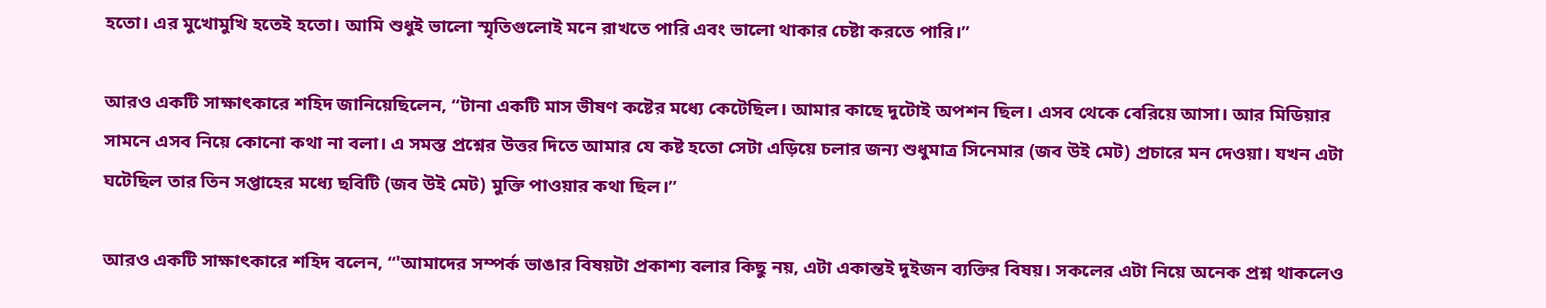হতো। এর মুখোমুখি হতেই হতো। আমি শুধুই ভালো স্মৃতিগুলোই মনে রাখতে পারি এবং ভালো থাকার চেষ্টা করতে পারি।”

আরও একটি সাক্ষাৎকারে শহিদ জানিয়েছিলেন, “টানা একটি মাস ভীষণ কষ্টের মধ্যে কেটেছিল। আমার কাছে দুটোই অপশন ছিল। এসব থেকে বেরিয়ে আসা। আর মিডিয়ার সামনে এসব নিয়ে কোনো কথা না বলা। এ সমস্ত প্রশ্নের উত্তর দিতে আমার যে কষ্ট হতো সেটা এড়িয়ে চলার জন্য শুধুমাত্র সিনেমার (জব উই মেট) প্রচারে মন দেওয়া। যখন এটা ঘটেছিল তার তিন সপ্তাহের মধ্যে ছবিটি (জব উই মেট) মুক্তি পাওয়ার কথা ছিল।”

আরও একটি সাক্ষাৎকারে শহিদ বলেন, “'আমাদের সম্পর্ক ভাঙার বিষয়টা প্রকাশ্য বলার কিছু নয়, এটা একান্তই দুইজন ব্যক্তির বিষয়। সকলের এটা নিয়ে অনেক প্রশ্ন থাকলেও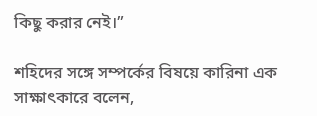কিছু করার নেই।”

শহিদের সঙ্গে সম্পর্কের বিষয়ে কারিনা এক সাক্ষাৎকারে বলেন,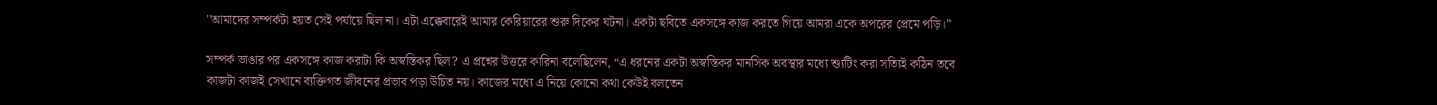''আমাদের সম্পর্কটা হয়ত সেই পর্যায়ে ছিল না। এটা এক্কেবারেই আমার কেরিয়ারের শুরু দিকের ঘটনা। একটা ছবিতে একসঙ্গে কাজ করতে গিয়ে আমরা একে অপরের প্রেমে পড়ি।”

সম্পর্ক ভাঙার পর একসঙ্গে কাজ করাটা কি অস্বস্তিকর ছিল? এ প্রশ্নের উত্তরে কারিনা বলেছিলেন, “এ ধরনের একটা অস্বস্তিকর মানসিক অবস্থার মধ্যে শ্যুটিং করা সত্যিই কঠিন তবে কাজটা কাজই সেখানে ব্যক্তিগত জীবনের প্রভাব পড়া উচিত নয়। কাজের মধ্যে এ নিয়ে কোনো কথা কেউই বলতেন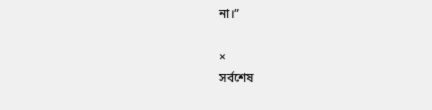না।”

×
সর্বশেষ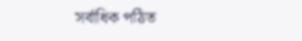সর্বাধিক পঠিত